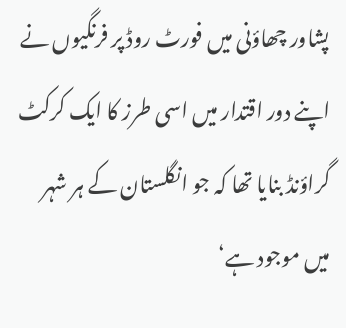پشاور چھاؤنی میں فورٹ روڈ پر فرنگیوں نے اپنے دور اقتدار میں اسی طرز کا ایک کرکٹ گراؤنڈ بنایا تھا کہ جو انگلستان کے ہر شہر میں موجود ہے‘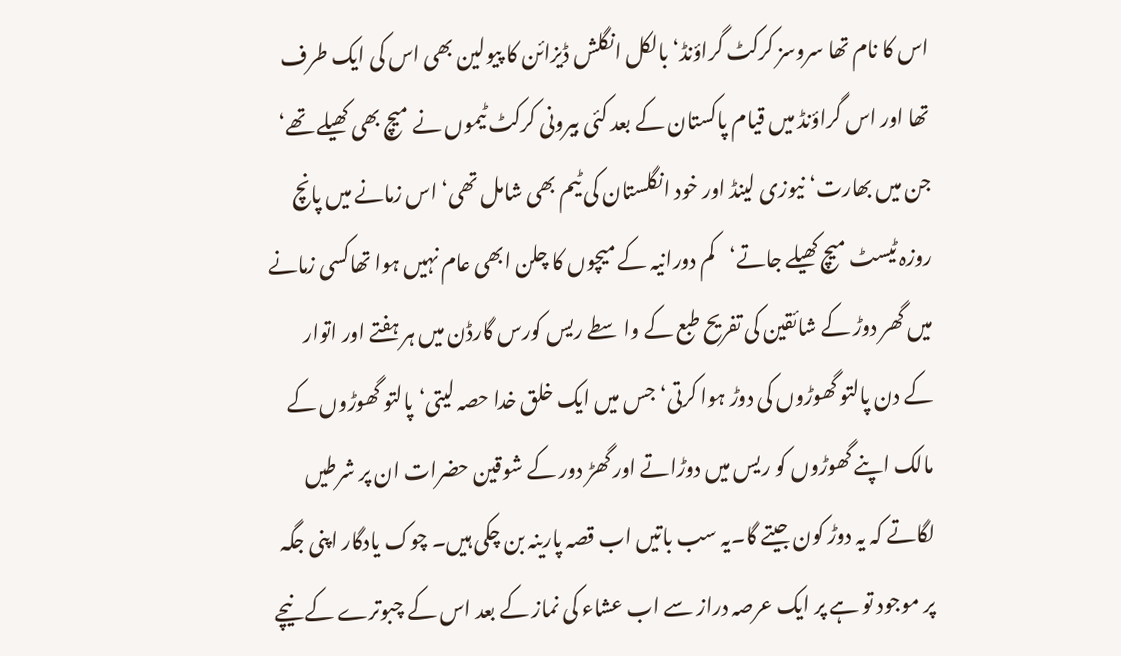اس کا نام تھا سروسز کرکٹ گراؤنڈ‘ بالکل انگلش ڈیزائن کا پیولین بھی اس کی ایک طرف تھا اور اس گراؤنڈ میں قیام پاکستان کے بعد کئی بیرونی کرکٹ ٹیموں نے میچ بھی کھیلے تھے‘ جن میں بھارت‘نیوزی لینڈ اور خود انگلستان کی ٹیم بھی شامل تھی‘ اس زمانے میں پانچ روزہ ٹیسٹ میچ کھیلے جاتے‘کم دورانیہ کے میچوں کا چلن ابھی عام نہیں ہوا تھاکسی زمانے میں گھر دوڑ کے شائقین کی تفریح طبع کے واسطے ریس کورس گارڈن میں ہر ہفتے اور اتوار کے دن پالتو گھوڑوں کی دوڑ ہوا کرتی‘ جس میں ایک خلق خدا حصہ لیتی‘پالتو گھوڑوں کے مالک اپنے گھوڑوں کو ریس میں دوڑاتے اور گھڑ دور کے شوقین حضرات ان پر شرطیں لگاتے کہ یہ دوڑ کون جیتے گا۔یہ سب باتیں اب قصہ پارینہ بن چکی ہیں۔ چوک یادگار اپنی جگہ پر موجود تو ہے پر ایک عرصہ دراز سے اب عشاء کی نماز کے بعد اس کے چبوترے کے نیچے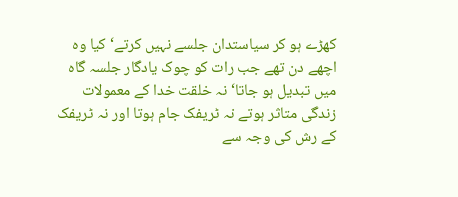کھڑے ہو کر سیاستدان جلسے نہیں کرتے‘کیا وہ اچھے دن تھے جب رات کو چوک یادگار جلسہ گاہ میں تبدیل ہو جاتا‘ نہ خلقت خدا کے معمولات زندگی متاثر ہوتے نہ ٹریفک جام ہوتا اور نہ ٹریفک کے رش کی وجہ سے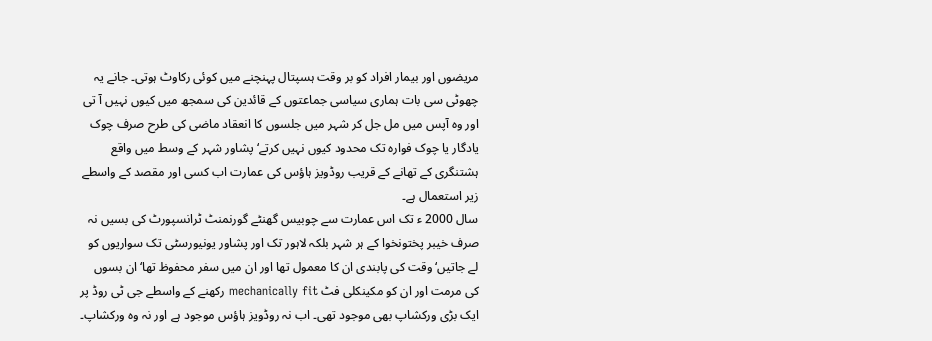مریضوں اور بیمار افراد کو بر وقت ہسپتال پہنچنے میں کوئی رکاوٹ ہوتی۔ جانے یہ چھوٹی سی بات ہماری سیاسی جماعتوں کے قائدین کی سمجھ میں کیوں نہیں آ تی اور وہ آپس میں مل جل کر شہر میں جلسوں کا انعقاد ماضی کی طرح صرف چوک یادگار یا چوک فوارہ تک محدود کیوں نہیں کرتے‘ پشاور شہر کے وسط میں واقع ہشتنگری کے تھانے کے قریب روڈویز ہاؤس کی عمارت اب کسی اور مقصد کے واسطے زیر استعمال ہے۔
سال 2000 ء تک اس عمارت سے چوبیس گھنٹے گورنمنٹ ٹرانسپورٹ کی بسیں نہ صرف خیبر پختونخوا کے ہر شہر بلکہ لاہور تک اور پشاور یونیورسٹی تک سواریوں کو لے جاتیں‘وقت کی پابندی ان کا معمول تھا اور ان میں سفر محفوظ تھا‘ان بسوں کی مرمت اور ان کو مکینکلی فٹ mechanically fit رکھنے کے واسطے جی ٹی روڈ پر ایک بڑی ورکشاپ بھی موجود تھی۔ اب نہ روڈویز ہاؤس موجود ہے اور نہ وہ ورکشاپ۔